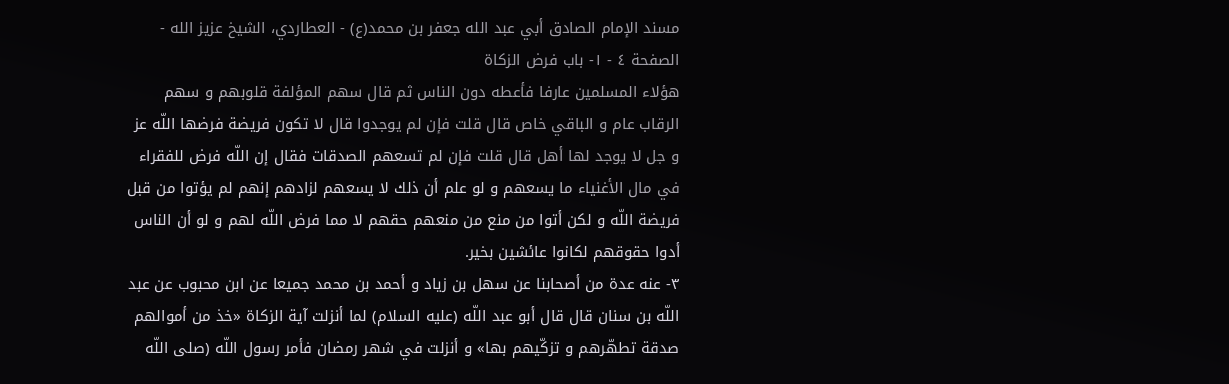مسند الإمام الصادق أبي عبد الله جعفر بن محمد(ع) - العطاردي، الشيخ عزيز الله - الصفحة ٤ - ١- باب فرض الزكاة
هؤلاء المسلمين عارفا فأعطه دون الناس ثم قال سهم المؤلفة قلوبهم و سهم الرقاب عام و الباقي خاص قال قلت فإن لم يوجدوا قال لا تكون فريضة فرضها اللّه عز و جل لا يوجد لها أهل قال قلت فإن لم تسعهم الصدقات فقال إن اللّه فرض للفقراء في مال الأغنياء ما يسعهم و لو علم أن ذلك لا يسعهم لزادهم إنهم لم يؤتوا من قبل فريضة اللّه و لكن أتوا من منع من منعهم حقهم لا مما فرض اللّه لهم و لو أن الناس أدوا حقوقهم لكانوا عائشين بخير.
٣- عنه عدة من أصحابنا عن سهل بن زياد و أحمد بن محمد جميعا عن ابن محبوب عن عبد اللّه بن سنان قال قال أبو عبد اللّه (عليه السلام) لما أنزلت آية الزكاة «خذ من أموالهم صدقة تطهّرهم و تزكّيهم بها» و أنزلت في شهر رمضان فأمر رسول اللّه (صلى اللّه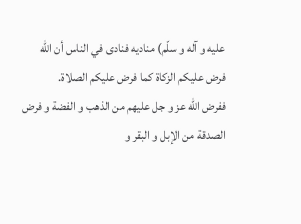عليه و آله و سلّم) مناديه فنادى في الناس أن اللّه فرض عليكم الزكاة كما فرض عليكم الصلاة.
ففرض اللّه عز و جل عليهم من الذهب و الفضة و فرض الصدقة من الإبل و البقر و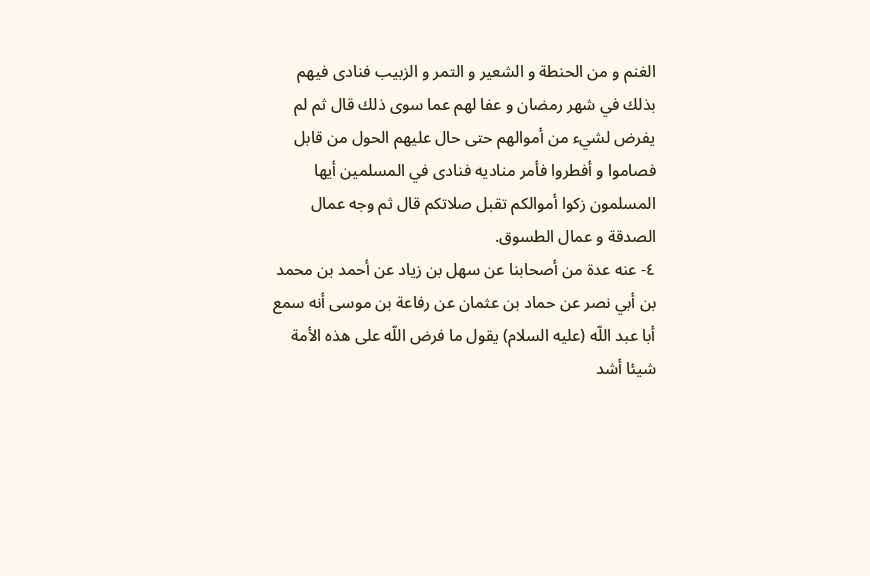الغنم و من الحنطة و الشعير و التمر و الزبيب فنادى فيهم بذلك في شهر رمضان و عفا لهم عما سوى ذلك قال ثم لم يفرض لشيء من أموالهم حتى حال عليهم الحول من قابل فصاموا و أفطروا فأمر مناديه فنادى في المسلمين أيها المسلمون زكوا أموالكم تقبل صلاتكم قال ثم وجه عمال الصدقة و عمال الطسوق.
٤- عنه عدة من أصحابنا عن سهل بن زياد عن أحمد بن محمد بن أبي نصر عن حماد بن عثمان عن رفاعة بن موسى أنه سمع أبا عبد اللّه (عليه السلام) يقول ما فرض اللّه على هذه الأمة شيئا أشد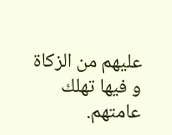عليهم من الزكاة و فيها تهلك عامتهم.